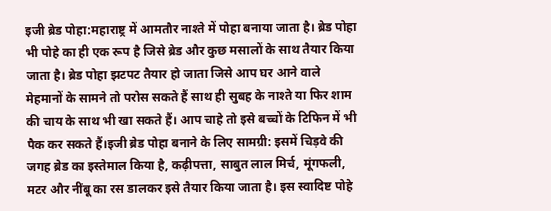इजी ब्रेड पोहा:महाराष्ट्र में आमतौर नाश्ते में पोहा बनाया जाता है। ब्रेड पोहा भी पोहे का ही एक रूप है जिसे ब्रेड और कुछ मसालों के साथ तैयार किया जाता है। ब्रेड पोहा झटपट तैयार हो जाता जिसे आप घर आने वाले मेहमानों के सामने तो परोस सकते हैं साथ ही सुबह के नाश्ते या फिर शाम की चाय के साथ भी खा सकते हैं। आप चाहे तो इसे बच्चों के टिफिन में भी पैक कर सकते हैं।इजी ब्रेड पोहा बनाने के लिए सामग्री: इसमें चिड़वे की जगह ब्रेड का इस्तेमाल किया है, कढ़ीपत्ता, साबुत लाल मिर्च, मूंगफली, मटर और नींबू का रस डालकर इसे तैयार किया जाता है। इस स्वादिष्ट पोहे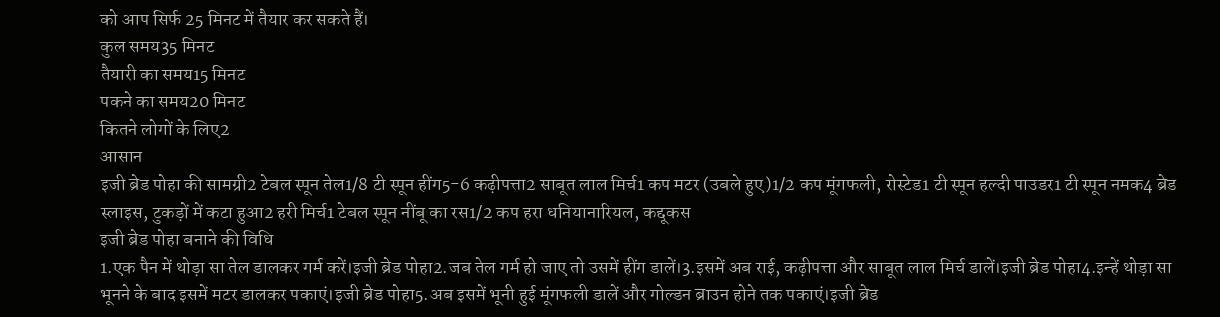को आप सिर्फ 25 मिनट में तैयार कर सकते हैं।
कुल समय35 मिनट
तैयारी का समय15 मिनट
पकने का समय20 मिनट
कितने लोगों के लिए2
आसान
इजी ब्रेड पोहा की सामग्री2 टेबल स्पून तेल1/8 टी स्पून हींग5-6 कढ़ीपत्ता2 साबूत लाल मिर्च1 कप मटर (उबले हुए)1/2 कप मूंगफली, रोस्टेड1 टी स्पून हल्दी पाउडर1 टी स्पून नमक4 ब्रेड स्लाइस, टुकड़ों में कटा हुआ2 हरी मिर्च1 टेबल स्पून नींबू का रस1/2 कप हरा धनियानारियल, कद्दूकस
इजी ब्रेड पोहा बनाने की विधि
1.एक पैन में थोड़ा सा तेल डालकर गर्म करें।इजी ब्रेड पोहा2.जब तेल गर्म हो जाए तो उसमें हींग डालें।3.इसमें अब राई, कढ़ीपत्ता और साबूत लाल मिर्च डालें।इजी ब्रेड पोहा4.इन्हें थोड़ा सा भूनने के बाद इसमें मटर डालकर पकाएं।इजी ब्रेड पोहा5.अब इसमें भूनी हुई मूंगफली डालें और गोल्डन ब्राउन होने तक पकाएं।इजी ब्रेड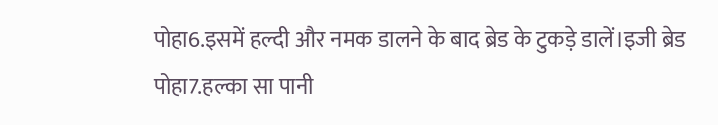पोहा6.इसमें हल्दी और नमक डालने के बाद ब्रेड के टुकड़े डालें।इजी ब्रेड पोहा7.हल्का सा पानी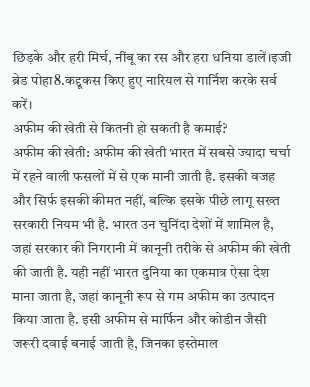छिड़के और हरी मिर्च, नींबू का रस और हरा धनिया डालें।इजी ब्रेड पोहा8.कद्दूकस किए हुए नारियल से गार्निश करके सर्व करें।
अफीम की खेती से कितनी हो सकती है कमाई?
अफीम की खेती: अफीम की खेती भारत में सबसे ज्यादा चर्चा में रहने वाली फसलों में से एक मानी जाती है. इसकी वजह और सिर्फ इसकी कीमत नहीं, बल्कि इसके पीछे लागू सख्त सरकारी नियम भी है. भारत उन चुनिंदा देशों में शामिल है, जहां सरकार की निगरानी में कानूनी तरीके से अफीम की खेती की जाती है. यही नहीं भारत दुनिया का एकमात्र ऐसा देश माना जाता है, जहां कानूनी रूप से गम अफीम का उत्पादन किया जाता है. इसी अफीम से मार्फिन और कोडीन जैसी जरूरी दवाई बनाई जाती है, जिनका इस्तेमाल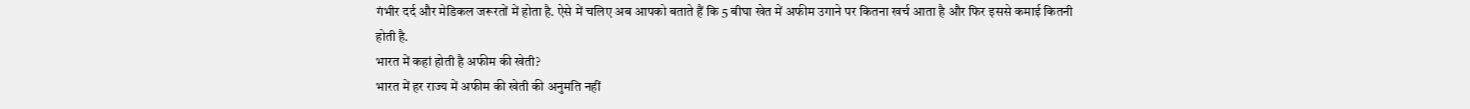गंभीर दर्द और मेडिकल जरूरतों में होता है. ऐसे में चलिए अब आपको बताते हैं कि 5 बीघा खेत में अफीम उगाने पर कितना खर्च आता है और फिर इससे कमाई कितनी होती है.
भारत में कहां होती है अफीम की खेती?
भारत में हर राज्य में अफीम की खेती की अनुमति नहीं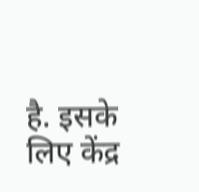है. इसके लिए केंद्र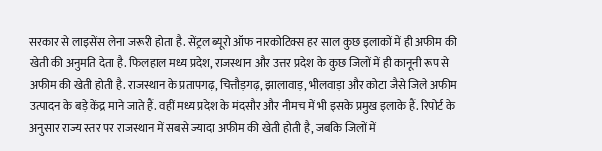सरकार से लाइसेंस लेना जरूरी होता है. सेंट्रल ब्यूरो ऑफ नारकोटिक्स हर साल कुछ इलाकों में ही अफीम की खेती की अनुमति देता है. फिलहाल मध्य प्रदेश, राजस्थान और उत्तर प्रदेश के कुछ जिलों में ही कानूनी रूप से अफीम की खेती होती है. राजस्थान के प्रतापगढ़, चित्तौड़गढ़, झालावाड़, भीलवाड़ा और कोटा जैसे जिले अफीम उत्पादन के बड़े केंद्र माने जाते हैं. वहीं मध्य प्रदेश के मंदसौर और नीमच में भी इसके प्रमुख इलाके हैं. रिपोर्ट के अनुसार राज्य स्तर पर राजस्थान में सबसे ज्यादा अफीम की खेती होती है, जबकि जिलों में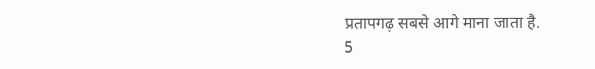प्रतापगढ़ सबसे आगे माना जाता है.
5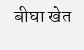बीघा खेत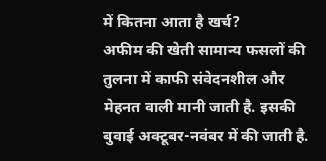में कितना आता है खर्च?
अफीम की खेती सामान्य फसलों की तुलना में काफी संवेदनशील और मेहनत वाली मानी जाती है. इसकी बुवाई अक्टूबर-नवंबर में की जाती है.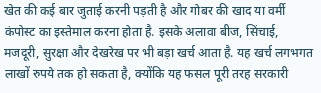खेत की कई बार जुताई करनी पड़ती है और गोबर की खाद या वर्मी कंपोस्ट का इस्तेमाल करना होता है. इसके अलावा बीज, सिंचाई, मजदूरी, सुरक्षा और देखरेख पर भी बड़ा खर्च आता है. यह खर्च लगभगत लाखों रुपये तक हो सकता है, क्योंकि यह फसल पूरी तरह सरकारी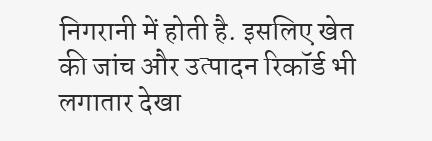निगरानी में होती है. इसलिए खेत की जांच और उत्पादन रिकॉर्ड भी लगातार देखा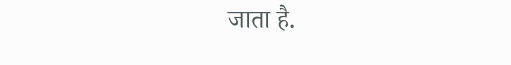जाता है.